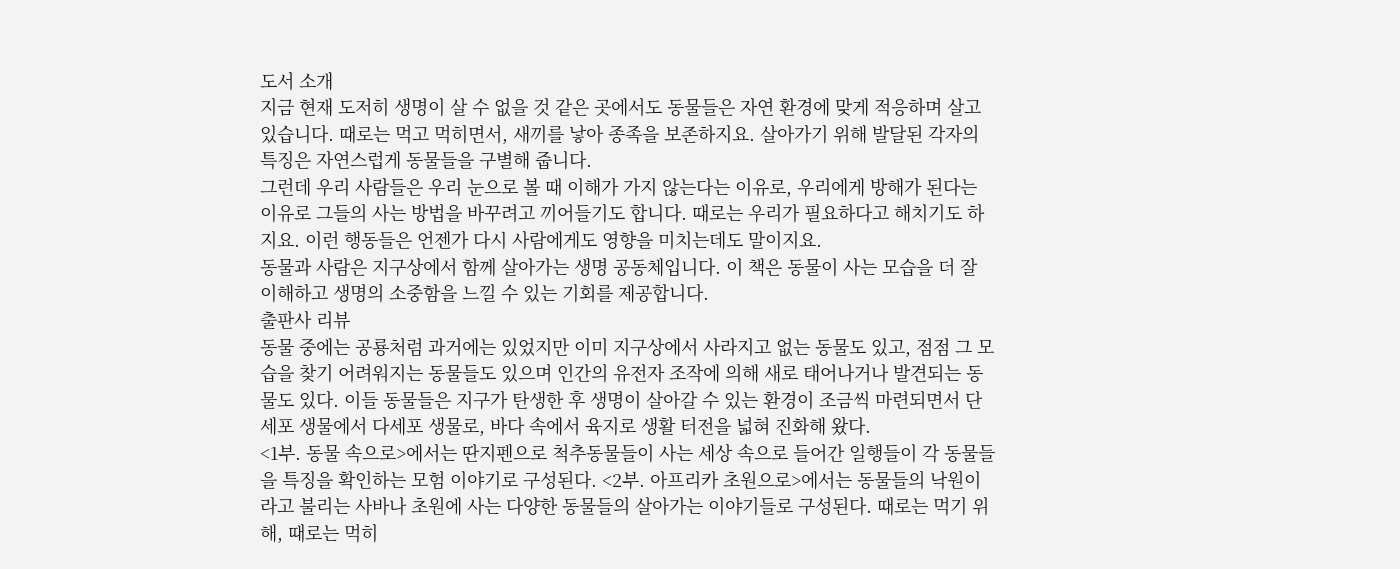도서 소개
지금 현재 도저히 생명이 살 수 없을 것 같은 곳에서도 동물들은 자연 환경에 맞게 적응하며 살고 있습니다. 때로는 먹고 먹히면서, 새끼를 낳아 종족을 보존하지요. 살아가기 위해 발달된 각자의 특징은 자연스럽게 동물들을 구별해 줍니다.
그런데 우리 사람들은 우리 눈으로 볼 때 이해가 가지 않는다는 이유로, 우리에게 방해가 된다는 이유로 그들의 사는 방법을 바꾸려고 끼어들기도 합니다. 때로는 우리가 필요하다고 해치기도 하지요. 이런 행동들은 언젠가 다시 사람에게도 영향을 미치는데도 말이지요.
동물과 사람은 지구상에서 함께 살아가는 생명 공동체입니다. 이 책은 동물이 사는 모습을 더 잘 이해하고 생명의 소중함을 느낄 수 있는 기회를 제공합니다.
출판사 리뷰
동물 중에는 공룡처럼 과거에는 있었지만 이미 지구상에서 사라지고 없는 동물도 있고, 점점 그 모습을 찾기 어려워지는 동물들도 있으며 인간의 유전자 조작에 의해 새로 태어나거나 발견되는 동물도 있다. 이들 동물들은 지구가 탄생한 후 생명이 살아갈 수 있는 환경이 조금씩 마련되면서 단세포 생물에서 다세포 생물로, 바다 속에서 육지로 생활 터전을 넓혀 진화해 왔다.
<1부. 동물 속으로>에서는 딴지펜으로 척추동물들이 사는 세상 속으로 들어간 일행들이 각 동물들을 특징을 확인하는 모험 이야기로 구성된다. <2부. 아프리카 초원으로>에서는 동물들의 낙원이라고 불리는 사바나 초원에 사는 다양한 동물들의 살아가는 이야기들로 구성된다. 때로는 먹기 위해, 때로는 먹히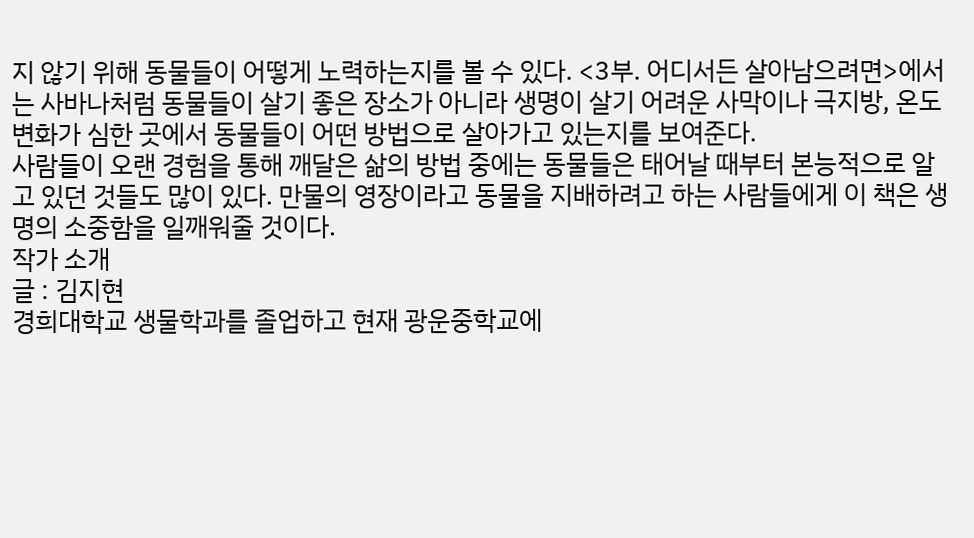지 않기 위해 동물들이 어떻게 노력하는지를 볼 수 있다. <3부. 어디서든 살아남으려면>에서는 사바나처럼 동물들이 살기 좋은 장소가 아니라 생명이 살기 어려운 사막이나 극지방, 온도 변화가 심한 곳에서 동물들이 어떤 방법으로 살아가고 있는지를 보여준다.
사람들이 오랜 경험을 통해 깨달은 삶의 방법 중에는 동물들은 태어날 때부터 본능적으로 알고 있던 것들도 많이 있다. 만물의 영장이라고 동물을 지배하려고 하는 사람들에게 이 책은 생명의 소중함을 일깨워줄 것이다.
작가 소개
글 : 김지현
경희대학교 생물학과를 졸업하고 현재 광운중학교에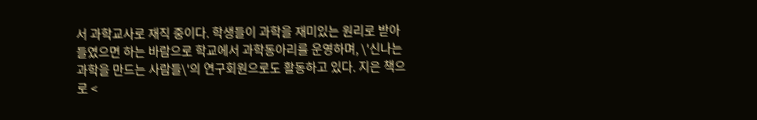서 과학교사로 재직 중이다. 학생들이 과학을 재미있는 원리로 받아들였으면 하는 바람으로 학교에서 과학동아리를 운영하며, \'신나는 과학을 만드는 사람들\'의 연구회원으로도 활동하고 있다. 지은 책으로 <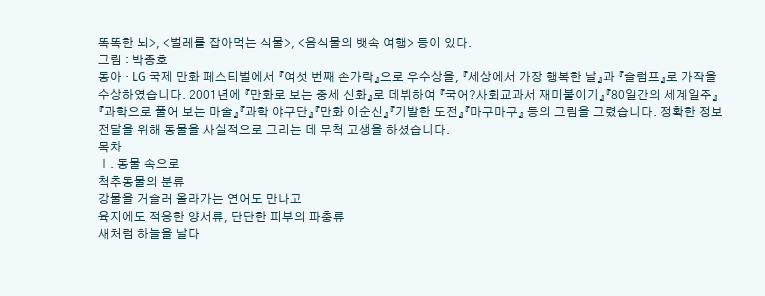똑똑한 뇌>, <벌레를 잡아먹는 식물>, <음식물의 뱃속 여행> 등이 있다.
그림 : 박종호
동아 · LG 국제 만화 페스티벌에서 『여섯 번째 손가락』으로 우수상을, 『세상에서 가장 행복한 날』과 『슬럼프』로 가작을 수상하였습니다. 2001년에 『만화로 보는 중세 신화』로 데뷔하여 『국어?사회교과서 재미붙이기』『80일간의 세계일주』『과학으로 풀어 보는 마술』『과학 야구단』『만화 이순신』『기발한 도전』『마구마구』 등의 그림을 그렸습니다. 정확한 정보 전달을 위해 동물을 사실적으로 그리는 데 무척 고생을 하셨습니다.
목차
Ⅰ. 동물 속으로
척추동물의 분류
강물을 거슬러 올라가는 연어도 만나고
육지에도 적응한 양서류, 단단한 피부의 파충류
새처럼 하늘을 날다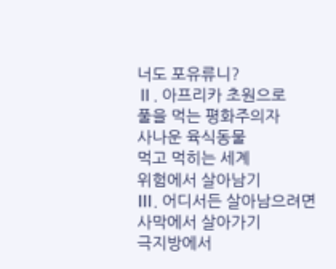너도 포유류니?
Ⅱ. 아프리카 초원으로
풀을 먹는 평화주의자
사나운 육식동물
먹고 먹히는 세계
위험에서 살아남기
Ⅲ. 어디서든 살아남으려면
사막에서 살아가기
극지방에서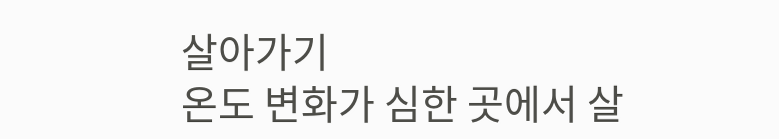살아가기
온도 변화가 심한 곳에서 살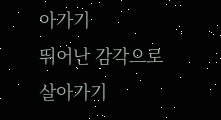아가기
뛰어난 감각으로 살아가기